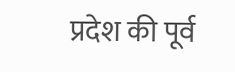प्रदेश की पूर्व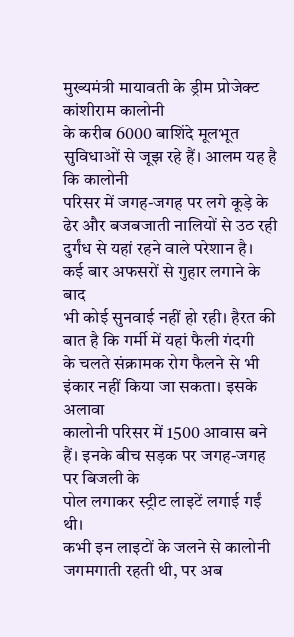मुख्यमंत्री मायावती के ड्रीम प्रोजेक्ट कांशीराम कालोनी
के करीब 6000 बाशिंदे मूलभूत सुविधाओं से जूझ रहे हैं। आलम यह है कि कालोनी
परिसर में जगह-जगह पर लगे कूड़े के ढेर और बजबजाती नालियों से उठ रही
दुर्गंध से यहां रहने वाले परेशान है।
कई बार अफसरों से गुहार लगाने के बाद
भी कोई सुनवाई नहीं हो रही। हैरत की बात है कि गर्मी में यहां फैली गंदगी
के चलते संक्रामक रोग फैलने से भी इंकार नहीं किया जा सकता। इसके अलावा
कालोनी परिसर में 1500 आवास बने हैं। इनके बीच सड़क पर जगह-जगह पर बिजली के
पोल लगाकर स्ट्रीट लाइटें लगाई गईं थी।
कभी इन लाइटों के जलने से कालोनी
जगमगाती रहती थी, पर अब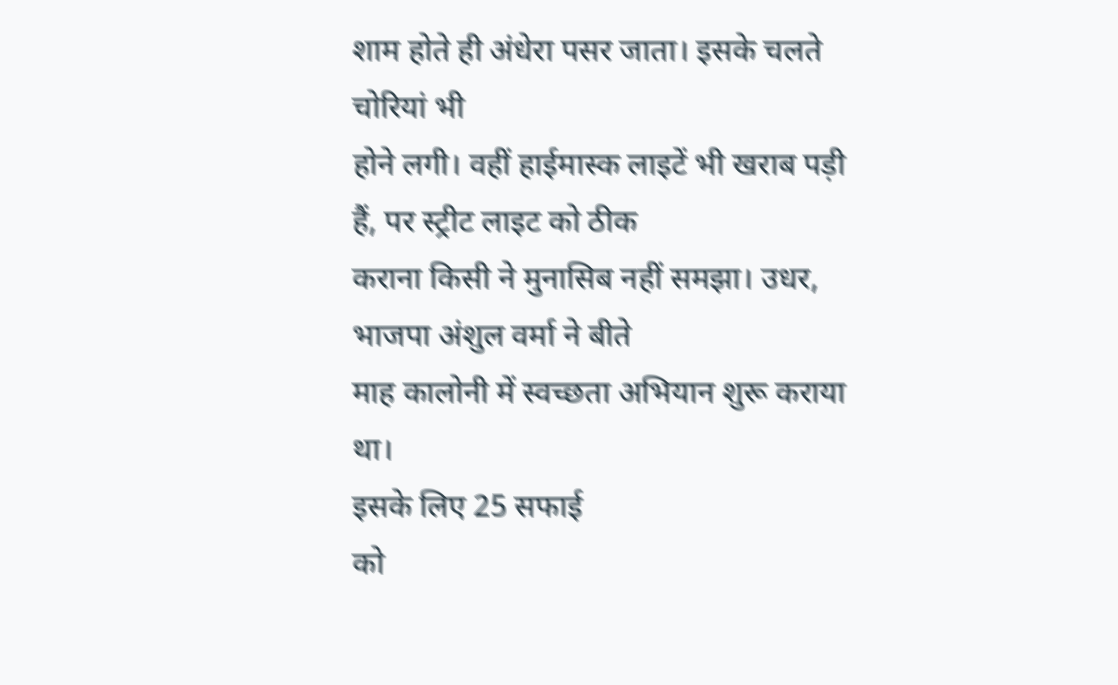शाम होते ही अंधेरा पसर जाता। इसके चलते चोरियां भी
होने लगी। वहीं हाईमास्क लाइटें भी खराब पड़ी हैं, पर स्ट्रीट लाइट को ठीक
कराना किसी ने मुनासिब नहीं समझा। उधर, भाजपा अंशुल वर्मा ने बीते
माह कालोनी में स्वच्छता अभियान शुरू कराया था।
इसके लिए 25 सफाई
को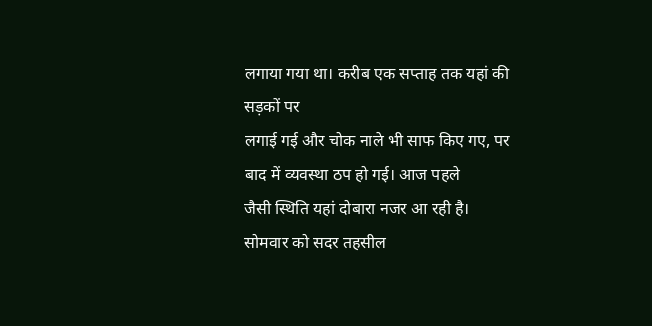लगाया गया था। करीब एक सप्ताह तक यहां की सड़कों पर
लगाई गई और चोक नाले भी साफ किए गए, पर बाद में व्यवस्था ठप हो गई। आज पहले
जैसी स्थिति यहां दोबारा नजर आ रही है। सोमवार को सदर तहसील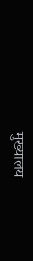मुख्यालय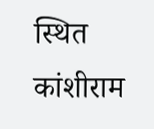स्थित कांशीराम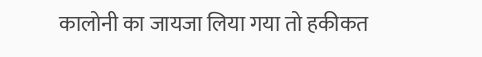कालोनी का जायजा लिया गया तो हकीकत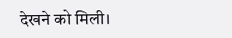देखने को मिली।